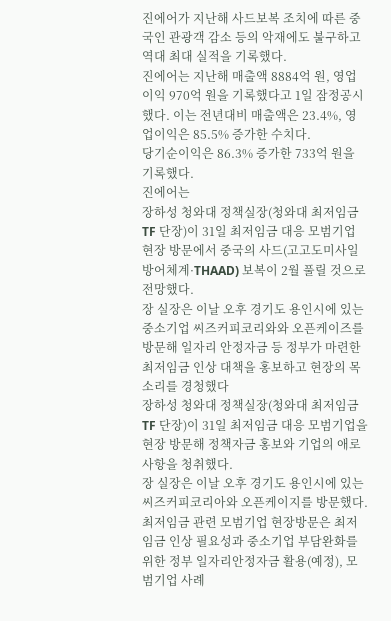진에어가 지난해 사드보복 조치에 따른 중국인 관광객 감소 등의 악재에도 불구하고 역대 최대 실적을 기록했다.
진에어는 지난해 매출액 8884억 원, 영업이익 970억 원을 기록했다고 1일 잠정공시했다. 이는 전년대비 매출액은 23.4%, 영업이익은 85.5% 증가한 수치다.
당기순이익은 86.3% 증가한 733억 원을 기록했다.
진에어는
장하성 청와대 정책실장(청와대 최저임금TF 단장)이 31일 최저임금 대응 모범기업 현장 방문에서 중국의 사드(고고도미사일방어체계·THAAD) 보복이 2월 풀릴 것으로 전망했다.
장 실장은 이날 오후 경기도 용인시에 있는 중소기업 씨즈커피코리와와 오픈케이즈를 방문해 일자리 안정자금 등 정부가 마련한 최저임금 인상 대책을 홍보하고 현장의 목소리를 경청했다
장하성 청와대 정책실장(청와대 최저임금TF 단장)이 31일 최저임금 대응 모범기업을 현장 방문해 정책자금 홍보와 기업의 애로사항을 청취했다.
장 실장은 이날 오후 경기도 용인시에 있는 씨즈커피코리아와 오픈케이지를 방문했다. 최저임금 관련 모범기업 현장방문은 최저임금 인상 필요성과 중소기업 부담완화를 위한 정부 일자리안정자금 활용(예정), 모범기업 사례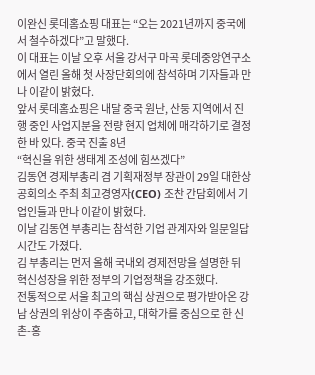이완신 롯데홈쇼핑 대표는 “오는 2021년까지 중국에서 철수하겠다”고 말했다.
이 대표는 이날 오후 서울 강서구 마곡 롯데중앙연구소에서 열린 올해 첫 사장단회의에 참석하며 기자들과 만나 이같이 밝혔다.
앞서 롯데홈쇼핑은 내달 중국 원난, 산둥 지역에서 진행 중인 사업지분을 전량 현지 업체에 매각하기로 결정한 바 있다. 중국 진출 8년
“혁신을 위한 생태계 조성에 힘쓰겠다”
김동연 경제부총리 겸 기획재정부 장관이 29일 대한상공회의소 주최 최고경영자(CEO) 조찬 간담회에서 기업인들과 만나 이같이 밝혔다.
이날 김동연 부총리는 참석한 기업 관계자와 일문일답 시간도 가졌다.
김 부총리는 먼저 올해 국내외 경제전망을 설명한 뒤 혁신성장을 위한 정부의 기업정책을 강조했다.
전통적으로 서울 최고의 핵심 상권으로 평가받아온 강남 상권의 위상이 주춤하고, 대학가를 중심으로 한 신촌-홍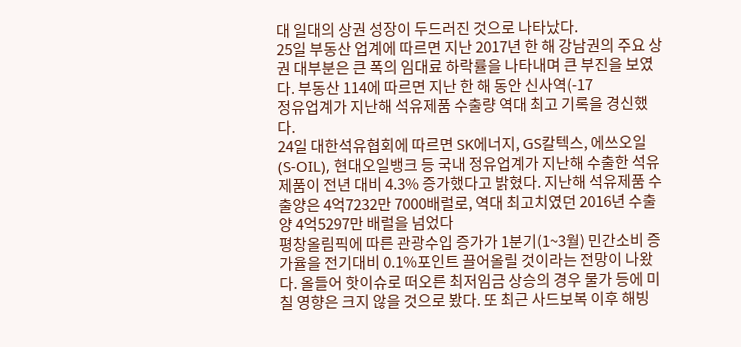대 일대의 상권 성장이 두드러진 것으로 나타났다.
25일 부동산 업계에 따르면 지난 2017년 한 해 강남권의 주요 상권 대부분은 큰 폭의 임대료 하락률을 나타내며 큰 부진을 보였다. 부동산 114에 따르면 지난 한 해 동안 신사역(-17
정유업계가 지난해 석유제품 수출량 역대 최고 기록을 경신했다.
24일 대한석유협회에 따르면 SK에너지, GS칼텍스, 에쓰오일(S-OIL), 현대오일뱅크 등 국내 정유업계가 지난해 수출한 석유제품이 전년 대비 4.3% 증가했다고 밝혔다. 지난해 석유제품 수출양은 4억7232만 7000배럴로, 역대 최고치였던 2016년 수출양 4억5297만 배럴을 넘었다
평창올림픽에 따른 관광수입 증가가 1분기(1~3월) 민간소비 증가율을 전기대비 0.1%포인트 끌어올릴 것이라는 전망이 나왔다. 올들어 핫이슈로 떠오른 최저임금 상승의 경우 물가 등에 미칠 영향은 크지 않을 것으로 봤다. 또 최근 사드보복 이후 해빙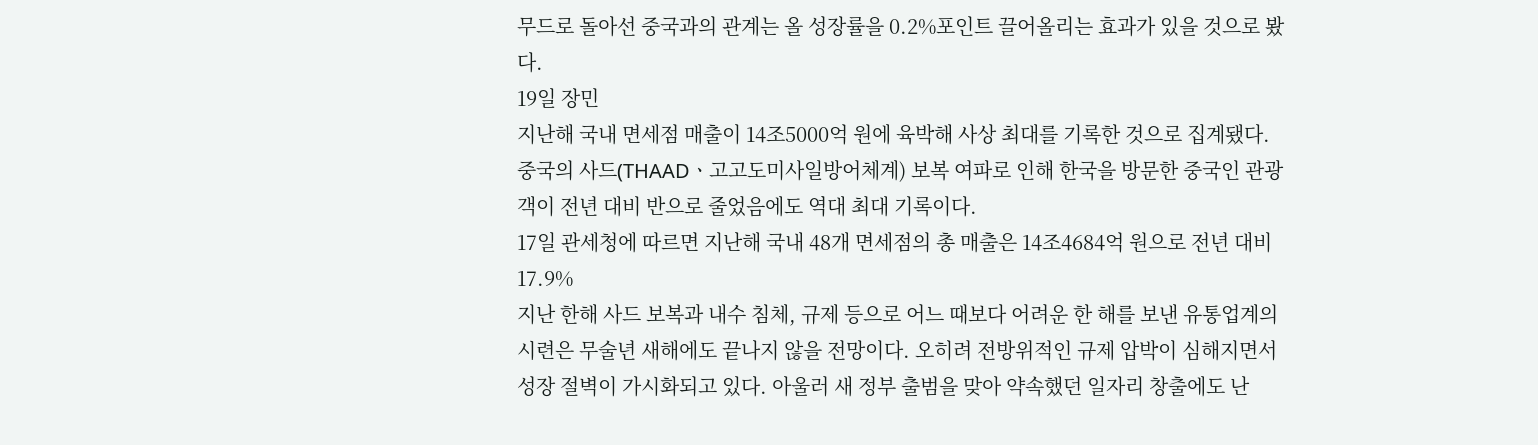무드로 돌아선 중국과의 관계는 올 성장률을 0.2%포인트 끌어올리는 효과가 있을 것으로 봤다.
19일 장민
지난해 국내 면세점 매출이 14조5000억 원에 육박해 사상 최대를 기록한 것으로 집계됐다.
중국의 사드(THAADㆍ고고도미사일방어체계) 보복 여파로 인해 한국을 방문한 중국인 관광객이 전년 대비 반으로 줄었음에도 역대 최대 기록이다.
17일 관세청에 따르면 지난해 국내 48개 면세점의 총 매출은 14조4684억 원으로 전년 대비 17.9%
지난 한해 사드 보복과 내수 침체, 규제 등으로 어느 때보다 어려운 한 해를 보낸 유통업계의 시련은 무술년 새해에도 끝나지 않을 전망이다. 오히려 전방위적인 규제 압박이 심해지면서 성장 절벽이 가시화되고 있다. 아울러 새 정부 출범을 맞아 약속했던 일자리 창출에도 난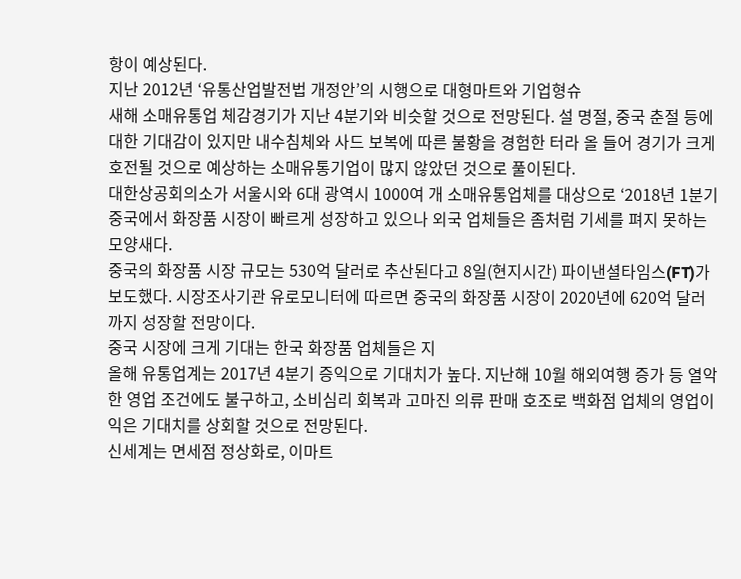항이 예상된다.
지난 2012년 ‘유통산업발전법 개정안’의 시행으로 대형마트와 기업형슈
새해 소매유통업 체감경기가 지난 4분기와 비슷할 것으로 전망된다. 설 명절, 중국 춘절 등에 대한 기대감이 있지만 내수침체와 사드 보복에 따른 불황을 경험한 터라 올 들어 경기가 크게 호전될 것으로 예상하는 소매유통기업이 많지 않았던 것으로 풀이된다.
대한상공회의소가 서울시와 6대 광역시 1000여 개 소매유통업체를 대상으로 ‘2018년 1분기
중국에서 화장품 시장이 빠르게 성장하고 있으나 외국 업체들은 좀처럼 기세를 펴지 못하는 모양새다.
중국의 화장품 시장 규모는 530억 달러로 추산된다고 8일(현지시간) 파이낸셜타임스(FT)가 보도했다. 시장조사기관 유로모니터에 따르면 중국의 화장품 시장이 2020년에 620억 달러까지 성장할 전망이다.
중국 시장에 크게 기대는 한국 화장품 업체들은 지
올해 유통업계는 2017년 4분기 증익으로 기대치가 높다. 지난해 10월 해외여행 증가 등 열악한 영업 조건에도 불구하고, 소비심리 회복과 고마진 의류 판매 호조로 백화점 업체의 영업이익은 기대치를 상회할 것으로 전망된다.
신세계는 면세점 정상화로, 이마트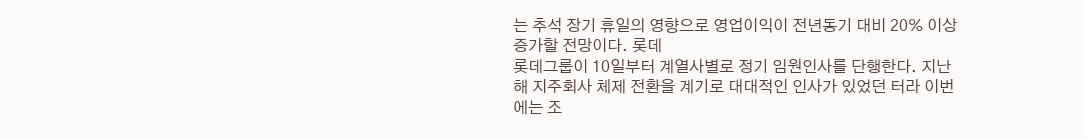는 추석 장기 휴일의 영향으로 영업이익이 전년동기 대비 20% 이상 증가할 전망이다. 롯데
롯데그룹이 10일부터 계열사별로 정기 임원인사를 단행한다. 지난해 지주회사 체제 전환을 계기로 대대적인 인사가 있었던 터라 이번에는 조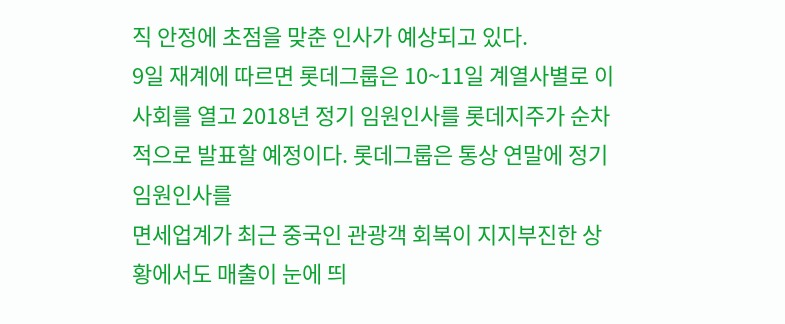직 안정에 초점을 맞춘 인사가 예상되고 있다.
9일 재계에 따르면 롯데그룹은 10~11일 계열사별로 이사회를 열고 2018년 정기 임원인사를 롯데지주가 순차적으로 발표할 예정이다. 롯데그룹은 통상 연말에 정기 임원인사를
면세업계가 최근 중국인 관광객 회복이 지지부진한 상황에서도 매출이 눈에 띄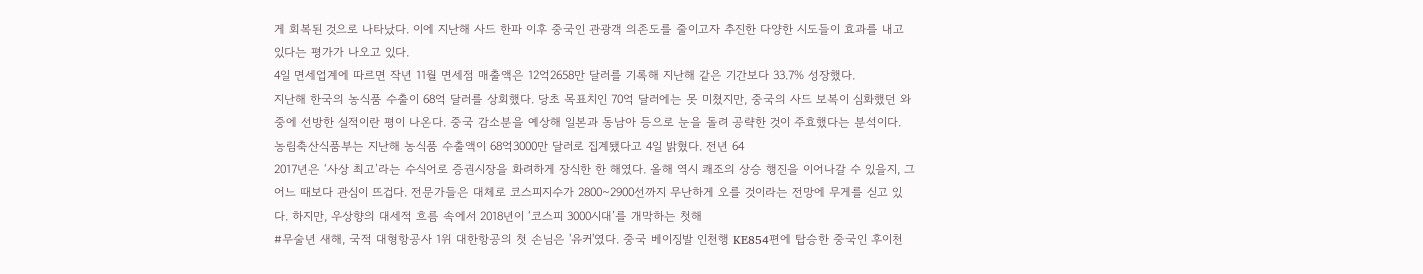게 회복된 것으로 나타났다. 이에 지난해 사드 한파 이후 중국인 관광객 의존도를 줄이고자 추진한 다양한 시도들이 효과를 내고 있다는 평가가 나오고 있다.
4일 면세업계에 따르면 작년 11월 면세점 매출액은 12억2658만 달러를 기록해 지난해 같은 기간보다 33.7% 성장했다.
지난해 한국의 농식품 수출이 68억 달러를 상회했다. 당초 목표치인 70억 달러에는 못 미쳤지만, 중국의 사드 보복이 심화했던 와중에 선방한 실적이란 평이 나온다. 중국 감소분을 예상해 일본과 동남아 등으로 눈을 돌려 공략한 것이 주효했다는 분석이다.
농림축산식품부는 지난해 농식품 수출액이 68억3000만 달러로 집계됐다고 4일 밝혔다. 전년 64
2017년은 ‘사상 최고’라는 수식어로 증권시장을 화려하게 장식한 한 해였다. 올해 역시 쾌조의 상승 행진을 이어나갈 수 있을지, 그 어느 때보다 관심이 뜨겁다. 전문가들은 대체로 코스피지수가 2800~2900선까지 무난하게 오를 것이라는 전망에 무게를 싣고 있다. 하지만, 우상향의 대세적 흐름 속에서 2018년이 ‘코스피 3000시대’를 개막하는 첫해
#무술년 새해, 국적 대형항공사 1위 대한항공의 첫 손님은 '유커'였다. 중국 베이징발 인천행 KE854편에 탑승한 중국인 후이천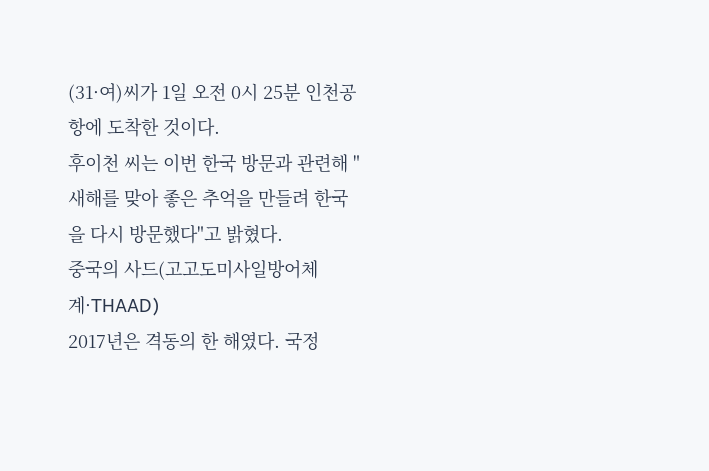(31·여)씨가 1일 오전 0시 25분 인천공항에 도착한 것이다.
후이천 씨는 이번 한국 방문과 관련해 "새해를 맞아 좋은 추억을 만들려 한국을 다시 방문했다"고 밝혔다.
중국의 사드(고고도미사일방어체계·THAAD)
2017년은 격동의 한 해였다. 국정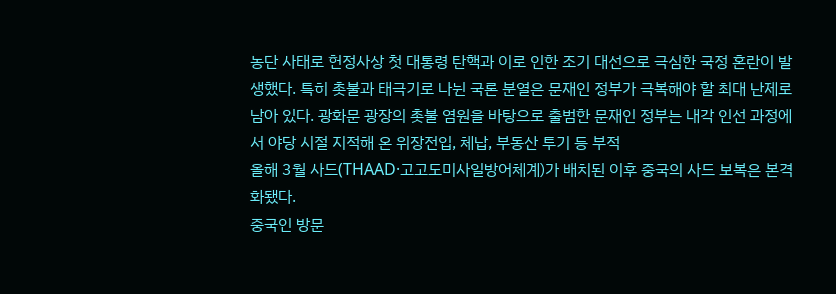농단 사태로 헌정사상 첫 대통령 탄핵과 이로 인한 조기 대선으로 극심한 국정 혼란이 발생했다. 특히 촛불과 태극기로 나뉜 국론 분열은 문재인 정부가 극복해야 할 최대 난제로 남아 있다. 광화문 광장의 촛불 염원을 바탕으로 출범한 문재인 정부는 내각 인선 과정에서 야당 시절 지적해 온 위장전입, 체납, 부동산 투기 등 부적
올해 3월 사드(THAAD·고고도미사일방어체계)가 배치된 이후 중국의 사드 보복은 본격화됐다.
중국인 방문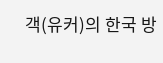객(유커)의 한국 방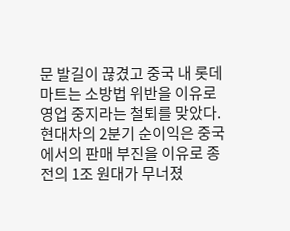문 발길이 끊겼고 중국 내 롯데마트는 소방법 위반을 이유로 영업 중지라는 철퇴를 맞았다. 현대차의 2분기 순이익은 중국에서의 판매 부진을 이유로 종전의 1조 원대가 무너졌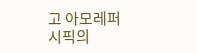고 아모레퍼시픽의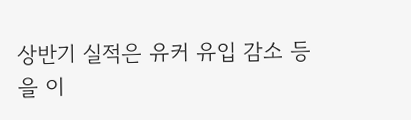상반기 실적은 유커 유입 감소 등을 이